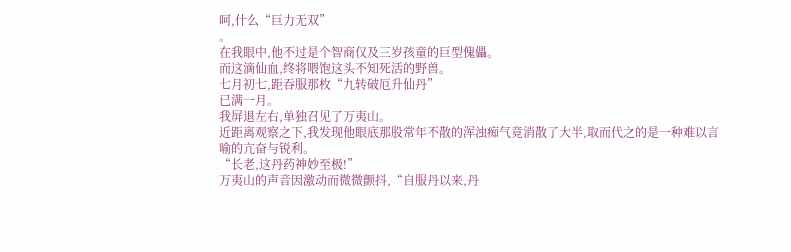呵,什么“巨力无双”
。
在我眼中,他不过是个智商仅及三岁孩童的巨型傀儡。
而这滴仙血,终将喂饱这头不知死活的野兽。
七月初七,距吞服那枚“九转破厄升仙丹”
已满一月。
我屏退左右,单独召见了万夷山。
近距离观察之下,我发现他眼底那股常年不散的浑浊痴气竟消散了大半,取而代之的是一种难以言喻的亢奋与锐利。
“长老,这丹药神妙至极!”
万夷山的声音因激动而微微颤抖,“自服丹以来,丹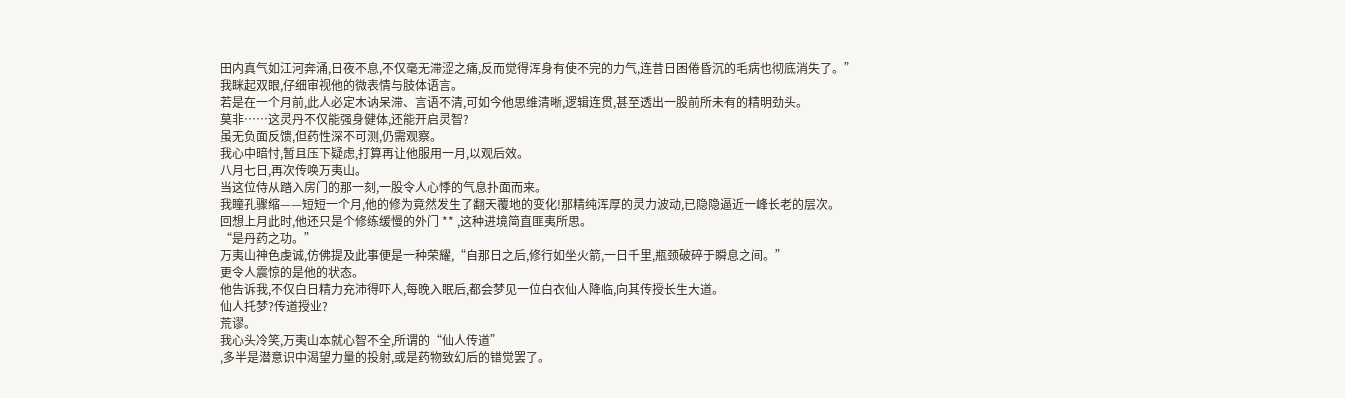田内真气如江河奔涌,日夜不息,不仅毫无滞涩之痛,反而觉得浑身有使不完的力气,连昔日困倦昏沉的毛病也彻底消失了。”
我眯起双眼,仔细审视他的微表情与肢体语言。
若是在一个月前,此人必定木讷呆滞、言语不清,可如今他思维清晰,逻辑连贯,甚至透出一股前所未有的精明劲头。
莫非……这灵丹不仅能强身健体,还能开启灵智?
虽无负面反馈,但药性深不可测,仍需观察。
我心中暗忖,暂且压下疑虑,打算再让他服用一月,以观后效。
八月七日,再次传唤万夷山。
当这位侍从踏入房门的那一刻,一股令人心悸的气息扑面而来。
我瞳孔骤缩——短短一个月,他的修为竟然发生了翻天覆地的变化!那精纯浑厚的灵力波动,已隐隐逼近一峰长老的层次。
回想上月此时,他还只是个修练缓慢的外门 ** ,这种进境简直匪夷所思。
“是丹药之功。”
万夷山神色虔诚,仿佛提及此事便是一种荣耀,“自那日之后,修行如坐火箭,一日千里,瓶颈破碎于瞬息之间。”
更令人震惊的是他的状态。
他告诉我,不仅白日精力充沛得吓人,每晚入眠后,都会梦见一位白衣仙人降临,向其传授长生大道。
仙人托梦?传道授业?
荒谬。
我心头冷笑,万夷山本就心智不全,所谓的“仙人传道”
,多半是潜意识中渴望力量的投射,或是药物致幻后的错觉罢了。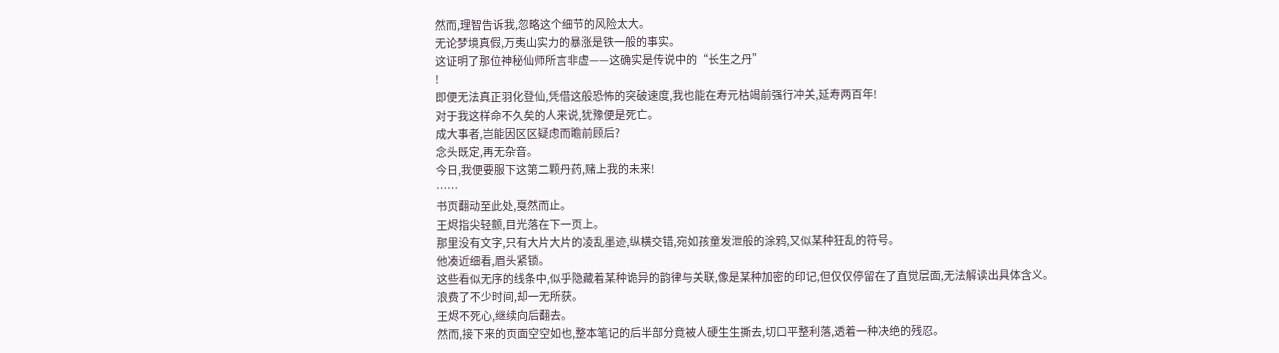然而,理智告诉我,忽略这个细节的风险太大。
无论梦境真假,万夷山实力的暴涨是铁一般的事实。
这证明了那位神秘仙师所言非虚——这确实是传说中的“长生之丹”
!
即便无法真正羽化登仙,凭借这般恐怖的突破速度,我也能在寿元枯竭前强行冲关,延寿两百年!
对于我这样命不久矣的人来说,犹豫便是死亡。
成大事者,岂能因区区疑虑而瞻前顾后?
念头既定,再无杂音。
今日,我便要服下这第二颗丹药,赌上我的未来!
……
书页翻动至此处,戛然而止。
王烬指尖轻颤,目光落在下一页上。
那里没有文字,只有大片大片的凌乱墨迹,纵横交错,宛如孩童发泄般的涂鸦,又似某种狂乱的符号。
他凑近细看,眉头紧锁。
这些看似无序的线条中,似乎隐藏着某种诡异的韵律与关联,像是某种加密的印记,但仅仅停留在了直觉层面,无法解读出具体含义。
浪费了不少时间,却一无所获。
王烬不死心,继续向后翻去。
然而,接下来的页面空空如也,整本笔记的后半部分竟被人硬生生撕去,切口平整利落,透着一种决绝的残忍。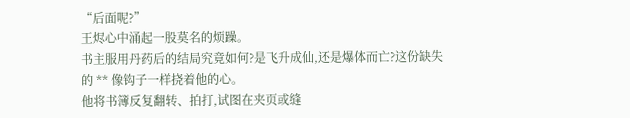“后面呢?”
王烬心中涌起一股莫名的烦躁。
书主服用丹药后的结局究竟如何?是飞升成仙,还是爆体而亡?这份缺失的 ** 像钩子一样挠着他的心。
他将书簿反复翻转、拍打,试图在夹页或缝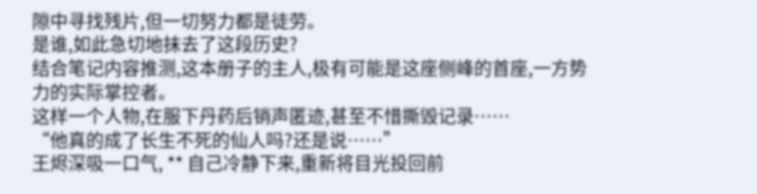隙中寻找残片,但一切努力都是徒劳。
是谁,如此急切地抹去了这段历史?
结合笔记内容推测,这本册子的主人,极有可能是这座侧峰的首座,一方势力的实际掌控者。
这样一个人物,在服下丹药后销声匿迹,甚至不惜撕毁记录……
“他真的成了长生不死的仙人吗?还是说……”
王烬深吸一口气, ** 自己冷静下来,重新将目光投回前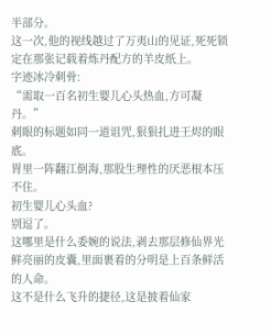半部分。
这一次,他的视线越过了万夷山的见证,死死锁定在那张记载着炼丹配方的羊皮纸上。
字迹冰冷刺骨:
“需取一百名初生婴儿心头热血,方可凝丹。”
刺眼的标题如同一道诅咒,狠狠扎进王烬的眼底。
胃里一阵翻江倒海,那股生理性的厌恶根本压不住。
初生婴儿心头血?
别逗了。
这哪里是什么委婉的说法,剥去那层修仙界光鲜亮丽的皮囊,里面裹着的分明是上百条鲜活的人命。
这不是什么飞升的捷径,这是披着仙家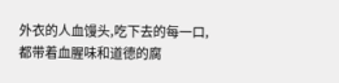外衣的人血馒头,吃下去的每一口,都带着血腥味和道德的腐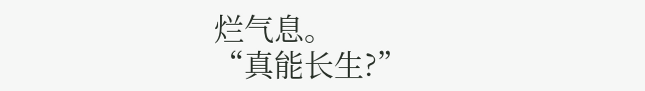烂气息。
“真能长生?”